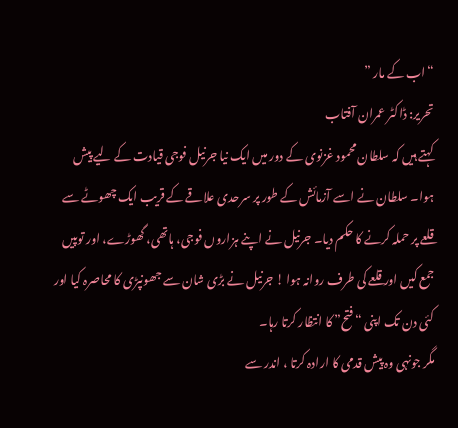“اب کے مار ”
تحریر: ڈاکٹر عمران آفتاب
کہتے ہیں کہ سلطان محمود غزنوی کے دور میں ایک نیا جرنیل فوجی قیادت کے لیے پیش ہوا۔ سلطان نے اسے آزمائش کے طور پر سرحدی علاقے کے قریب ایک چھوٹے سے قلعے پر حملہ کرنے کا حکم دیا۔ جرنیل نے اپنے ہزاروں فوجی، ہاتھی، گھوڑے، اور توپیں جمع کیں اور قلعے کی طرف روانہ ہوا ! جرنیل نے بڑی شان سے جھونپڑی کا محاصرہ کیا اور کئی دن تک اپنی “فتح” کا انتظار کرتا رہا۔
مگر جونہی وہ پیش قدمی کا ارادہ کرتا ، اندر سے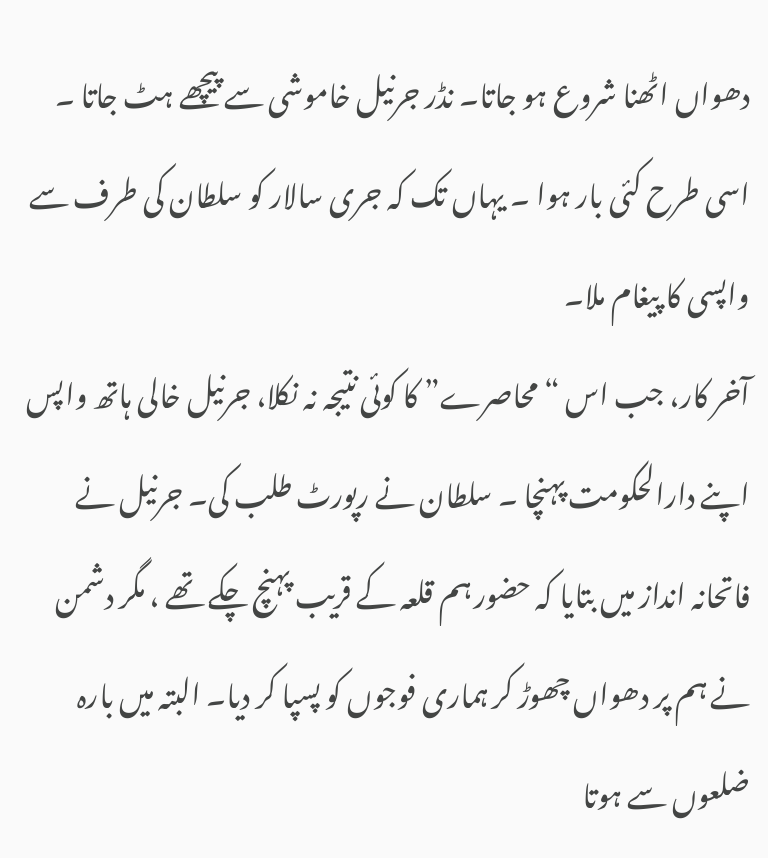دھواں اٹھنا شروع ہو جاتا۔ نڈر جرنیل خاموشی سے پیچھے ہٹ جاتا ۔ اسی طرح کئی بار ہوا ۔ یہاں تک کہ جری سالار کو سلطان کی طرف سے واپسی کا پیغام ملا۔
آخر کار، جب اس “محاصرے” کا کوئی نتیجہ نہ نکلا، جرنیل خالی ہاتھ واپس اپنے دارالحکومت پہنچا ۔ سلطان نے رپورٹ طلب کی۔ جرنیل نے فاتحانہ انداز میں بتایا کہ حضور ہم قلعہ کے قریب پہنچ چکے تھے ، مگر دشمن نے ہم پر دھواں چھوڑ کر ہماری فوجوں کو پسپا کر دیا۔ البتہ میں بارہ ضلعوں سے ہوتا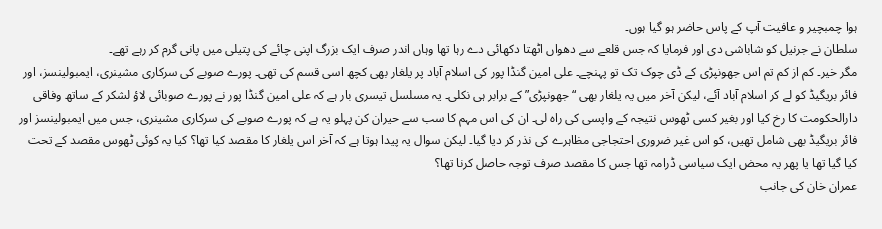ہوا چمبچیر و عافیت آپ کے پاس حاضر ہو گیا ہوں۔
سلطان نے جرنیل کو شاباشی دی اور فرمایا کہ جس قلعے سے دھواں اٹھتا دکھائی دے رہا تھا وہاں اندر صرف ایک بزرگ اپنی چائے کی پتیلی میں پانی گرم کر رہے تھے۔
مگر خیر۔ کم از کم تم اس جھونپڑی کے ڈی چوک تک تو پہنچے۔ علی امین گنڈا پور کی اسلام آباد پر یلغار بھی کچھ اسی قسم کی تھی۔ پورے صوبے کی سرکاری مشینری، ایمبولینسز، اور فائر بریگیڈ کو لے کر اسلام آباد آئے، لیکن آخر میں یہ یلغار بھی “جھونپڑی” کے برابر ہی نکلی۔ یہ مسلسل تیسری بار ہے کہ علی امین گنڈا پور نے پورے صوبائی لاؤ لشکر کے ساتھ وفاقی دارالحکومت کا رخ کیا اور بغیر کسی ٹھوس نتیجہ کے واپسی کی راہ لی۔ ان کی اس مہم کا سب سے حیران کن پہلو یہ ہے کہ پورے صوبے کی سرکاری مشینری، جس میں ایمبولینسز اور فائر بریگیڈ بھی شامل تھیں، کو اس غیر ضروری احتجاجی مظاہرے کی نذر کر دیا گیا۔ لیکن سوال یہ پیدا ہوتا ہے کہ آخر اس یلغار کا مقصد کیا تھا؟ کیا یہ کوئی ٹھوس مقصد کے تحت کیا گیا تھا یا پھر یہ محض ایک سیاسی ڈرامہ تھا جس کا مقصد صرف توجہ حاصل کرنا تھا؟
عمران خان کی جانب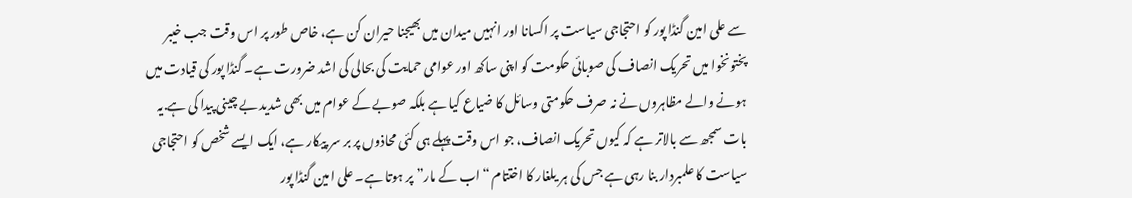سے علی امین گنڈا پور کو احتجاجی سیاست پر اکسانا اور انہیں میدان میں بھیجنا حیران کن ہے، خاص طور پر اس وقت جب خیبر پختونخوا میں تحریک انصاف کی صوبائی حکومت کو اپنی ساکھ اور عوامی حمایت کی بحالی کی اشد ضرورت ہے۔ گنڈا پور کی قیادت میں ہونے والے مظاہروں نے نہ صرف حکومتی وسائل کا ضیاع کیا ہے بلکہ صوبے کے عوام میں بھی شدید بے چینی پیدا کی ہے.یہ بات سمجھ سے بالاتر ہے کہ کیوں تحریک انصاف، جو اس وقت پہلے ہی کئی محاذوں پر بر سر پیکار ہے، ایک ایسے شخص کو احتجاجی سیاست کا علمبردار بنا رہی ہے جس کی ہر یلغار کا اختتام “اب کے مار” پر ہوتا ہے۔ علی امین گنڈا پور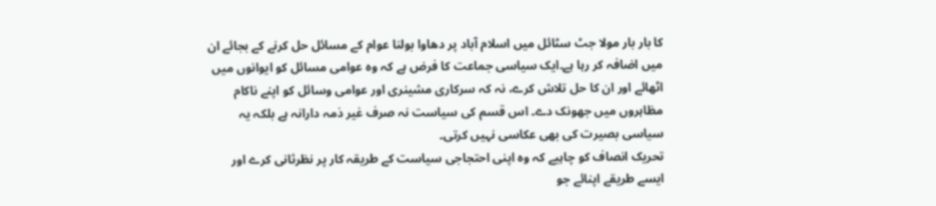کا بار بار مولا جٹ سٹائل میں اسلام آباد پر دھاوا بولنا عوام کے مسائل حل کرنے کے بجائے ان میں اضافہ کر رہا ہے۔ایک سیاسی جماعت کا فرض ہے کہ وہ عوامی مسائل کو ایوانوں میں اٹھائے اور ان کا حل تلاش کرے، نہ کہ سرکاری مشینری اور عوامی وسائل کو اپنے ناکام مظاہروں میں جھونک دے۔ اس قسم کی سیاست نہ صرف غیر ذمہ دارانہ ہے بلکہ یہ سیاسی بصیرت کی بھی عکاسی نہیں کرتی۔
تحریک انصاف کو چاہیے کہ وہ اپنی احتجاجی سیاست کے طریقہ کار پر نظرثانی کرے اور ایسے طریقے اپنائے جو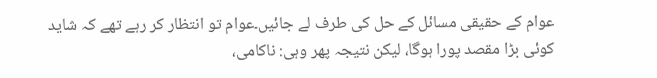عوام کے حقیقی مسائل کے حل کی طرف لے جائیں۔عوام تو انتظار کر رہے تھے کہ شاید کوئی بڑا مقصد پورا ہوگا، لیکن نتیجہ پھر وہی: ناکامی،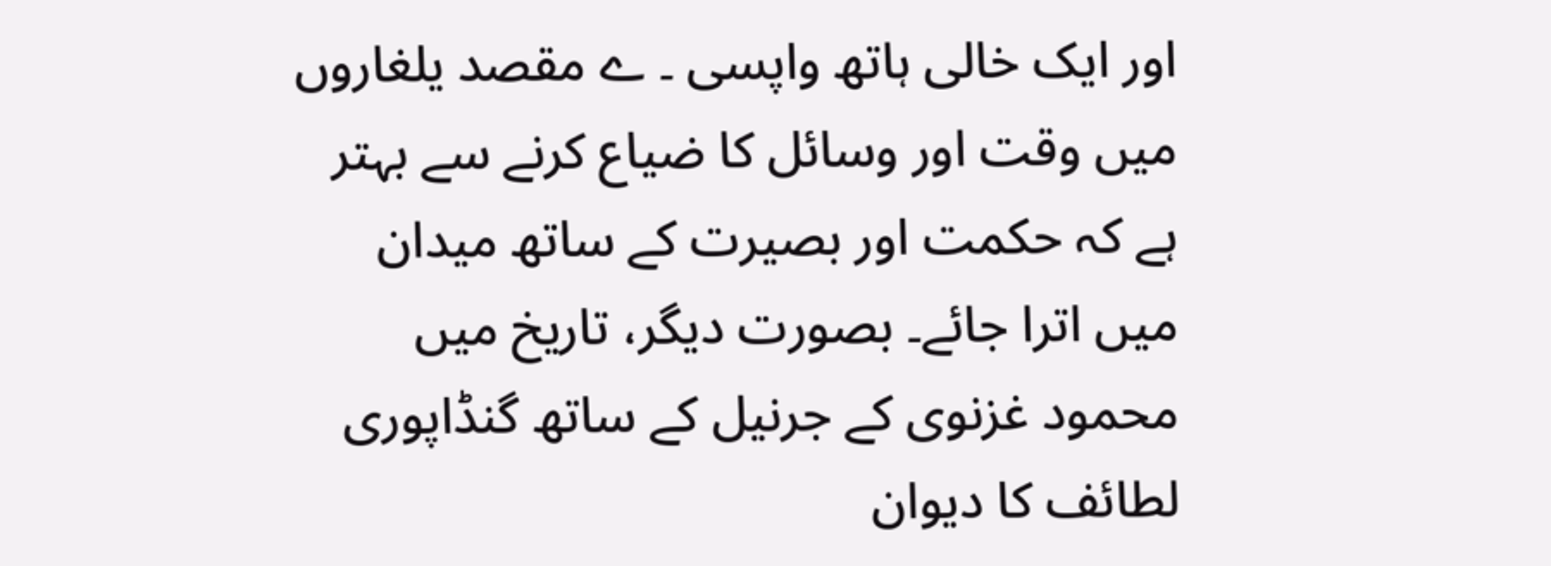اور ایک خالی ہاتھ واپسی ۔ ے مقصد یلغاروں میں وقت اور وسائل کا ضیاع کرنے سے بہتر ہے کہ حکمت اور بصیرت کے ساتھ میدان میں اترا جائے۔ بصورت دیگر، تاریخ میں محمود غزنوی کے جرنیل کے ساتھ گنڈاپوری لطائف کا دیوان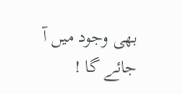بھی وجود میں آ جائے گا !